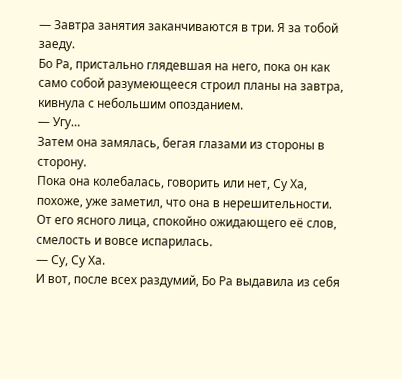— Завтра занятия заканчиваются в три. Я за тобой заеду.
Бо Ра, пристально глядевшая на него, пока он как само собой разумеющееся строил планы на завтра, кивнула с небольшим опозданием.
— Угу…
Затем она замялась, бегая глазами из стороны в сторону.
Пока она колебалась, говорить или нет, Су Ха, похоже, уже заметил, что она в нерешительности. От его ясного лица, спокойно ожидающего её слов, смелость и вовсе испарилась.
— Су, Су Ха.
И вот, после всех раздумий, Бо Ра выдавила из себя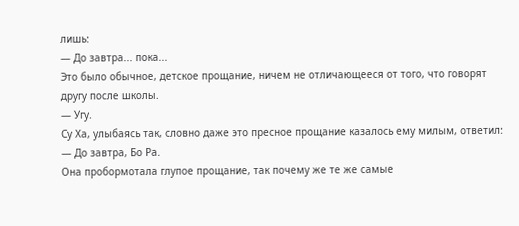лишь:
— До завтра... пока...
Это было обычное, детское прощание, ничем не отличающееся от того, что говорят другу после школы.
— Угу.
Су Ха, улыбаясь так, словно даже это пресное прощание казалось ему милым, ответил:
— До завтра, Бо Ра.
Она пробормотала глупое прощание, так почему же те же самые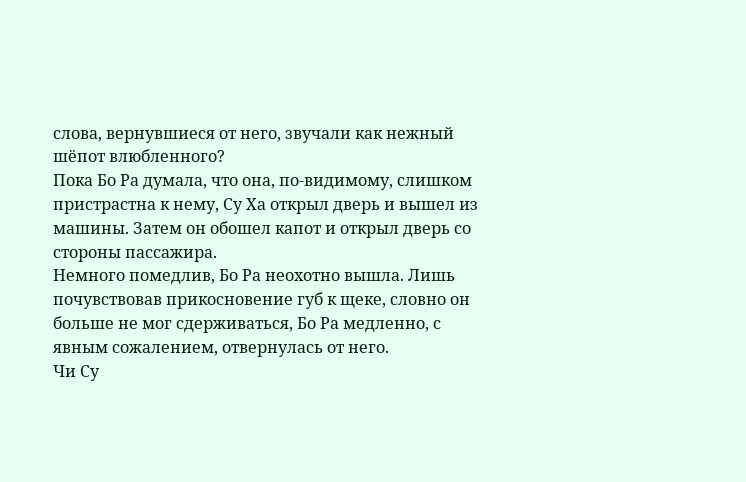слова, вернувшиеся от него, звучали как нежный шёпот влюбленного?
Пока Бо Ра думала, что она, по-видимому, слишком пристрастна к нему, Су Ха открыл дверь и вышел из машины. Затем он обошел капот и открыл дверь со стороны пассажира.
Немного помедлив, Бо Ра неохотно вышла. Лишь почувствовав прикосновение губ к щеке, словно он больше не мог сдерживаться, Бо Ра медленно, с явным сожалением, отвернулась от него.
Чи Су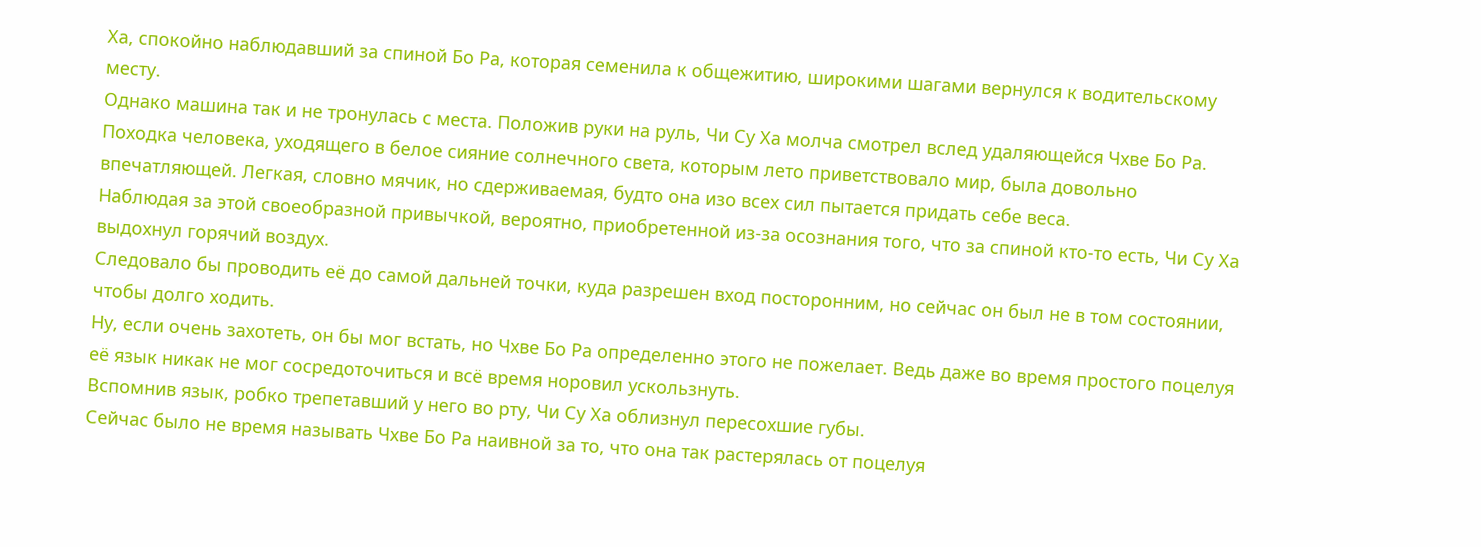Ха, спокойно наблюдавший за спиной Бо Ра, которая семенила к общежитию, широкими шагами вернулся к водительскому месту.
Однако машина так и не тронулась с места. Положив руки на руль, Чи Су Ха молча смотрел вслед удаляющейся Чхве Бо Ра.
Походка человека, уходящего в белое сияние солнечного света, которым лето приветствовало мир, была довольно впечатляющей. Легкая, словно мячик, но сдерживаемая, будто она изо всех сил пытается придать себе веса.
Наблюдая за этой своеобразной привычкой, вероятно, приобретенной из-за осознания того, что за спиной кто-то есть, Чи Су Ха выдохнул горячий воздух.
Следовало бы проводить её до самой дальней точки, куда разрешен вход посторонним, но сейчас он был не в том состоянии, чтобы долго ходить.
Ну, если очень захотеть, он бы мог встать, но Чхве Бо Ра определенно этого не пожелает. Ведь даже во время простого поцелуя её язык никак не мог сосредоточиться и всё время норовил ускользнуть.
Вспомнив язык, робко трепетавший у него во рту, Чи Су Ха облизнул пересохшие губы.
Сейчас было не время называть Чхве Бо Ра наивной за то, что она так растерялась от поцелуя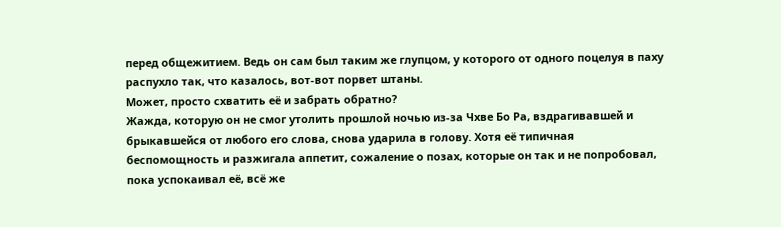перед общежитием. Ведь он сам был таким же глупцом, у которого от одного поцелуя в паху распухло так, что казалось, вот-вот порвет штаны.
Может, просто схватить её и забрать обратно?
Жажда, которую он не смог утолить прошлой ночью из-за Чхве Бо Ра, вздрагивавшей и брыкавшейся от любого его слова, снова ударила в голову. Хотя её типичная беспомощность и разжигала аппетит, сожаление о позах, которые он так и не попробовал, пока успокаивал её, всё же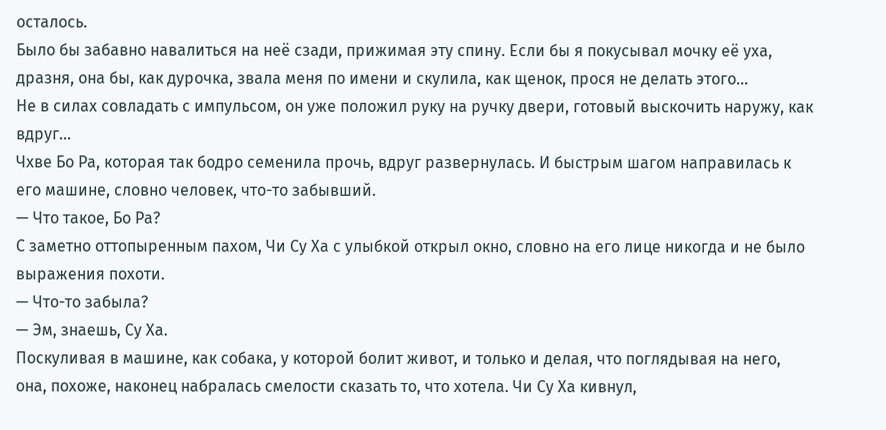осталось.
Было бы забавно навалиться на неё сзади, прижимая эту спину. Если бы я покусывал мочку её уха, дразня, она бы, как дурочка, звала меня по имени и скулила, как щенок, прося не делать этого...
Не в силах совладать с импульсом, он уже положил руку на ручку двери, готовый выскочить наружу, как вдруг...
Чхве Бо Ра, которая так бодро семенила прочь, вдруг развернулась. И быстрым шагом направилась к его машине, словно человек, что-то забывший.
— Что такое, Бо Ра?
С заметно оттопыренным пахом, Чи Су Ха с улыбкой открыл окно, словно на его лице никогда и не было выражения похоти.
— Что-то забыла?
— Эм, знаешь, Су Ха.
Поскуливая в машине, как собака, у которой болит живот, и только и делая, что поглядывая на него, она, похоже, наконец набралась смелости сказать то, что хотела. Чи Су Ха кивнул,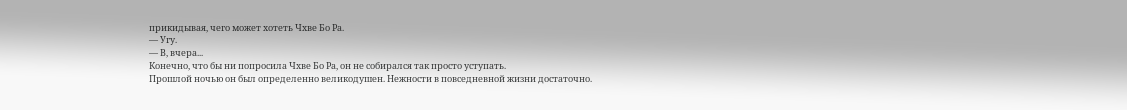прикидывая, чего может хотеть Чхве Бо Ра.
— Угу.
— В, вчера...
Конечно, что бы ни попросила Чхве Бо Ра, он не собирался так просто уступать.
Прошлой ночью он был определенно великодушен. Нежности в повседневной жизни достаточно.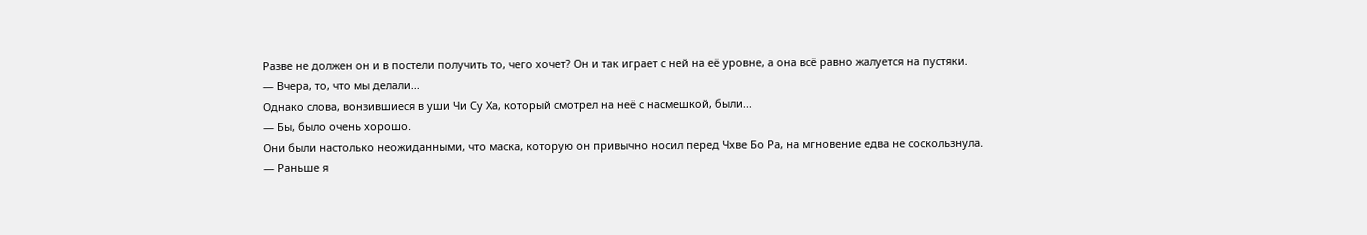Разве не должен он и в постели получить то, чего хочет? Он и так играет с ней на её уровне, а она всё равно жалуется на пустяки.
— Вчера, то, что мы делали...
Однако слова, вонзившиеся в уши Чи Су Ха, который смотрел на неё с насмешкой, были...
— Бы, было очень хорошо.
Они были настолько неожиданными, что маска, которую он привычно носил перед Чхве Бо Ра, на мгновение едва не соскользнула.
— Раньше я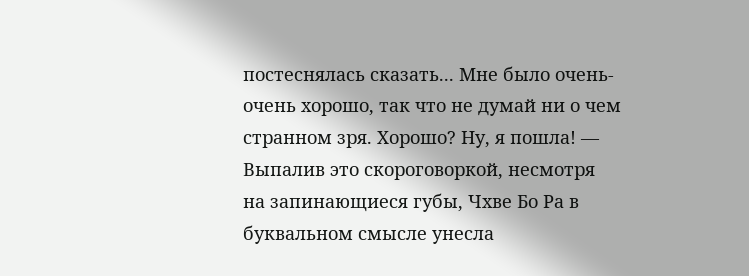постеснялась сказать... Мне было очень-очень хорошо, так что не думай ни о чем странном зря. Хорошо? Ну, я пошла! — Выпалив это скороговоркой, несмотря на запинающиеся губы, Чхве Бо Ра в буквальном смысле унесла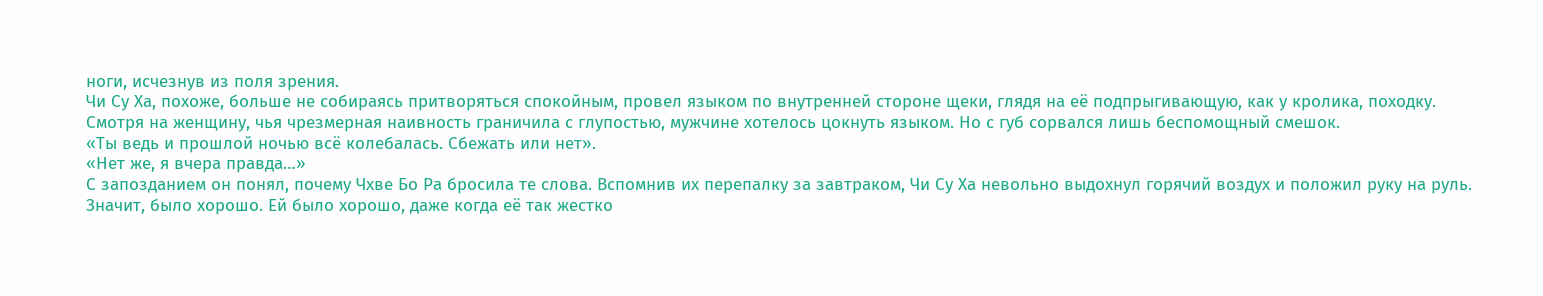ноги, исчезнув из поля зрения.
Чи Су Ха, похоже, больше не собираясь притворяться спокойным, провел языком по внутренней стороне щеки, глядя на её подпрыгивающую, как у кролика, походку.
Смотря на женщину, чья чрезмерная наивность граничила с глупостью, мужчине хотелось цокнуть языком. Но с губ сорвался лишь беспомощный смешок.
«Ты ведь и прошлой ночью всё колебалась. Сбежать или нет».
«Нет же, я вчера правда…»
С запозданием он понял, почему Чхве Бо Ра бросила те слова. Вспомнив их перепалку за завтраком, Чи Су Ха невольно выдохнул горячий воздух и положил руку на руль.
Значит, было хорошо. Ей было хорошо, даже когда её так жестко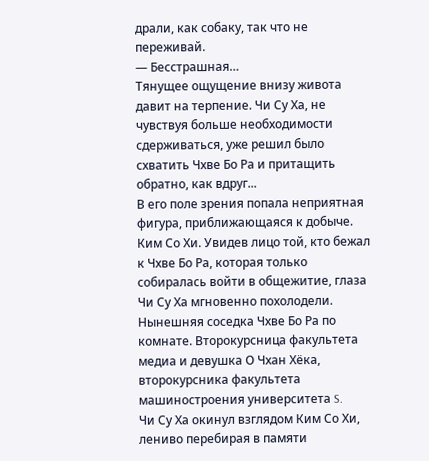драли, как собаку, так что не переживай.
— Бесстрашная…
Тянущее ощущение внизу живота давит на терпение. Чи Су Ха, не чувствуя больше необходимости сдерживаться, уже решил было схватить Чхве Бо Ра и притащить обратно, как вдруг...
В его поле зрения попала неприятная фигура, приближающаяся к добыче.
Ким Со Хи. Увидев лицо той, кто бежал к Чхве Бо Ра, которая только собиралась войти в общежитие, глаза Чи Су Ха мгновенно похолодели.
Нынешняя соседка Чхве Бо Ра по комнате. Второкурсница факультета медиа и девушка О Чхан Хёка, второкурсника факультета машиностроения университета S.
Чи Су Ха окинул взглядом Ким Со Хи, лениво перебирая в памяти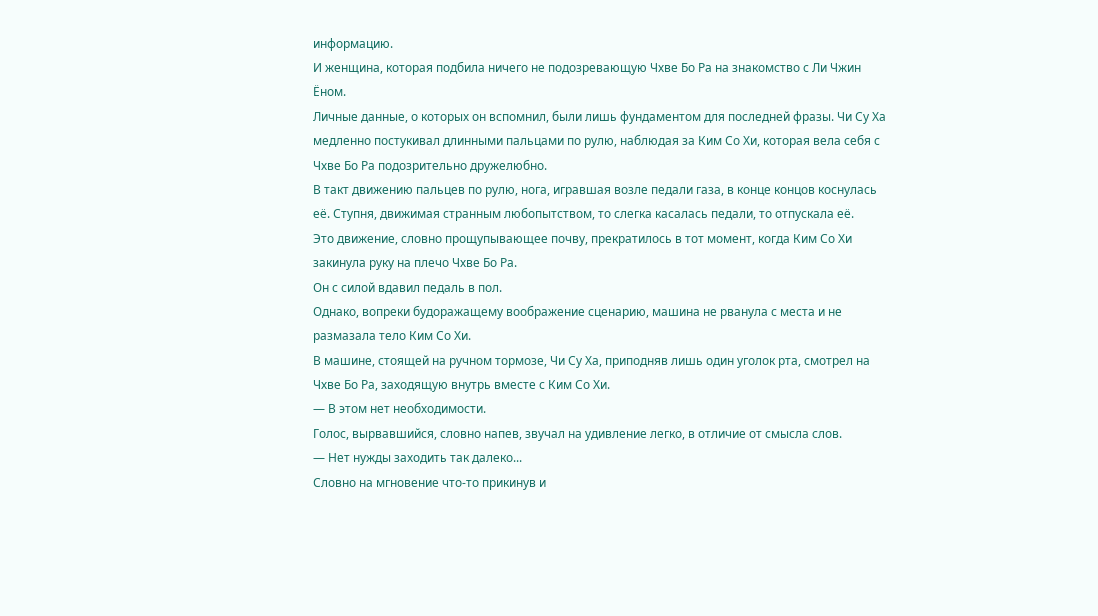информацию.
И женщина, которая подбила ничего не подозревающую Чхве Бо Ра на знакомство с Ли Чжин Ёном.
Личные данные, о которых он вспомнил, были лишь фундаментом для последней фразы. Чи Су Ха медленно постукивал длинными пальцами по рулю, наблюдая за Ким Со Хи, которая вела себя с Чхве Бо Ра подозрительно дружелюбно.
В такт движению пальцев по рулю, нога, игравшая возле педали газа, в конце концов коснулась её. Ступня, движимая странным любопытством, то слегка касалась педали, то отпускала её.
Это движение, словно прощупывающее почву, прекратилось в тот момент, когда Ким Со Хи закинула руку на плечо Чхве Бо Ра.
Он с силой вдавил педаль в пол.
Однако, вопреки будоражащему воображение сценарию, машина не рванула с места и не размазала тело Ким Со Хи.
В машине, стоящей на ручном тормозе, Чи Су Ха, приподняв лишь один уголок рта, смотрел на Чхве Бо Ра, заходящую внутрь вместе с Ким Со Хи.
— В этом нет необходимости.
Голос, вырвавшийся, словно напев, звучал на удивление легко, в отличие от смысла слов.
— Нет нужды заходить так далеко...
Словно на мгновение что-то прикинув и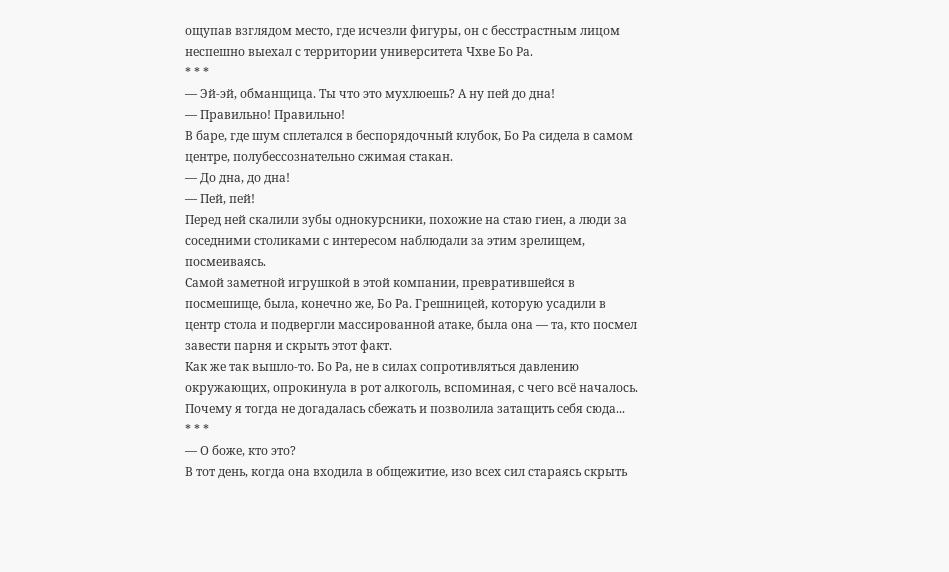ощупав взглядом место, где исчезли фигуры, он с бесстрастным лицом неспешно выехал с территории университета Чхве Бо Ра.
* * *
— Эй-эй, обманщица. Ты что это мухлюешь? А ну пей до дна!
— Правильно! Правильно!
В баре, где шум сплетался в беспорядочный клубок, Бо Ра сидела в самом центре, полубессознательно сжимая стакан.
— До дна, до дна!
— Пей, пей!
Перед ней скалили зубы однокурсники, похожие на стаю гиен, а люди за соседними столиками с интересом наблюдали за этим зрелищем, посмеиваясь.
Самой заметной игрушкой в этой компании, превратившейся в посмешище, была, конечно же, Бо Ра. Грешницей, которую усадили в центр стола и подвергли массированной атаке, была она — та, кто посмел завести парня и скрыть этот факт.
Как же так вышло-то. Бо Ра, не в силах сопротивляться давлению окружающих, опрокинула в рот алкоголь, вспоминая, с чего всё началось.
Почему я тогда не догадалась сбежать и позволила затащить себя сюда...
* * *
— О боже, кто это?
В тот день, когда она входила в общежитие, изо всех сил стараясь скрыть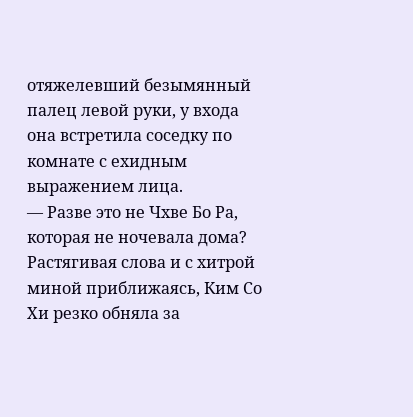отяжелевший безымянный палец левой руки, у входа она встретила соседку по комнате с ехидным выражением лица.
— Разве это не Чхве Бо Ра, которая не ночевала дома?
Растягивая слова и с хитрой миной приближаясь, Ким Со Хи резко обняла за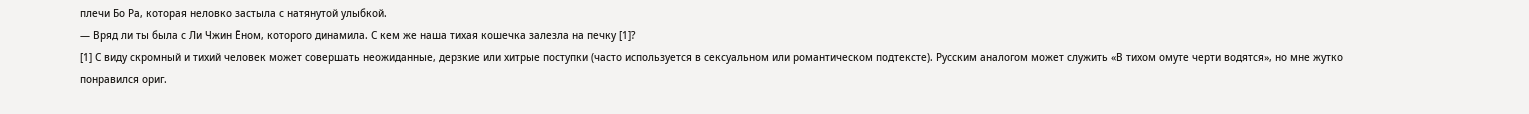плечи Бо Ра, которая неловко застыла с натянутой улыбкой.
— Вряд ли ты была с Ли Чжин Ёном, которого динамила. С кем же наша тихая кошечка залезла на печку [1]?
[1] С виду скромный и тихий человек может совершать неожиданные, дерзкие или хитрые поступки (часто используется в сексуальном или романтическом подтексте). Русским аналогом может служить «В тихом омуте черти водятся», но мне жутко понравился ориг.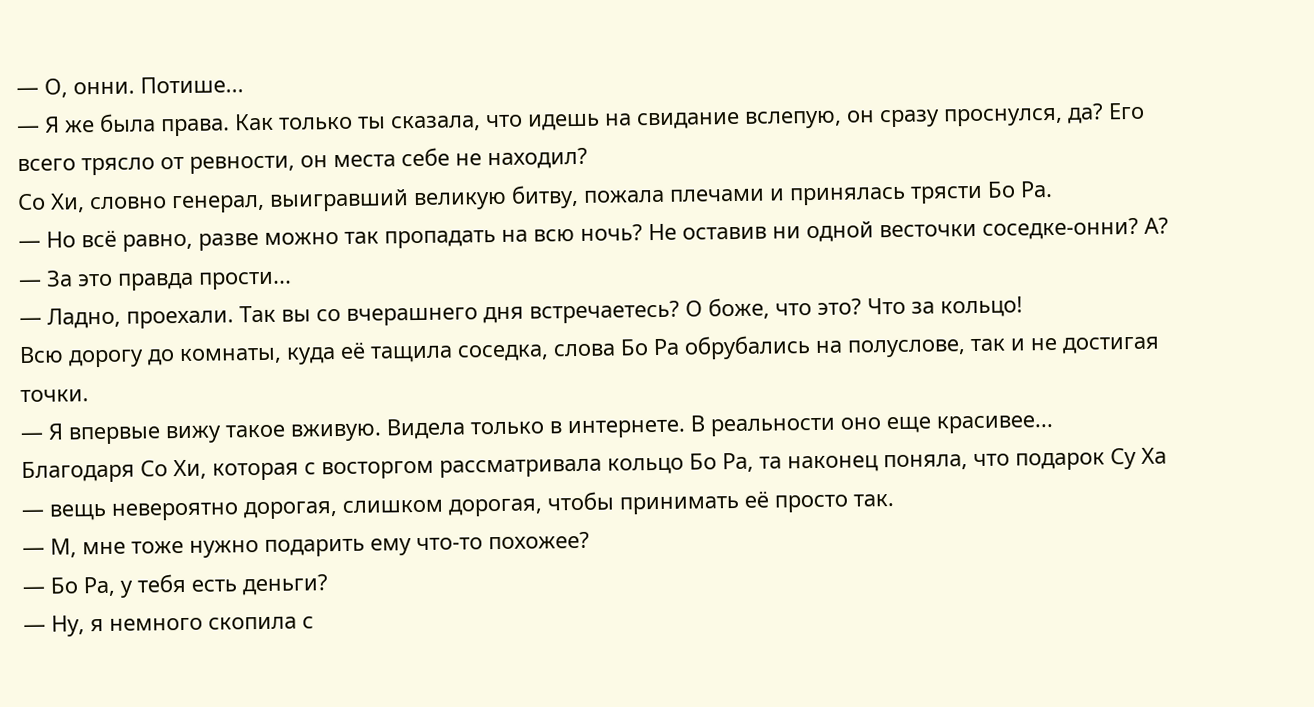— О, онни. Потише...
— Я же была права. Как только ты сказала, что идешь на свидание вслепую, он сразу проснулся, да? Его всего трясло от ревности, он места себе не находил?
Со Хи, словно генерал, выигравший великую битву, пожала плечами и принялась трясти Бо Ра.
— Но всё равно, разве можно так пропадать на всю ночь? Не оставив ни одной весточки соседке-онни? А?
— За это правда прости...
— Ладно, проехали. Так вы со вчерашнего дня встречаетесь? О боже, что это? Что за кольцо!
Всю дорогу до комнаты, куда её тащила соседка, слова Бо Ра обрубались на полуслове, так и не достигая точки.
— Я впервые вижу такое вживую. Видела только в интернете. В реальности оно еще красивее...
Благодаря Со Хи, которая с восторгом рассматривала кольцо Бо Ра, та наконец поняла, что подарок Су Ха — вещь невероятно дорогая, слишком дорогая, чтобы принимать её просто так.
— М, мне тоже нужно подарить ему что-то похожее?
— Бо Ра, у тебя есть деньги?
— Ну, я немного скопила с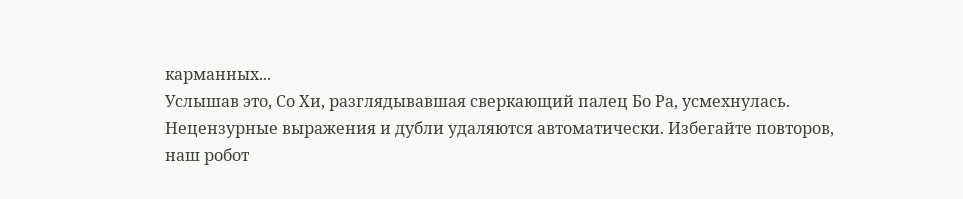карманных...
Услышав это, Со Хи, разглядывавшая сверкающий палец Бо Ра, усмехнулась.
Нецензурные выражения и дубли удаляются автоматически. Избегайте повторов, наш робот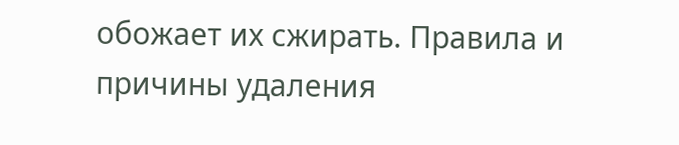обожает их сжирать. Правила и причины удаления